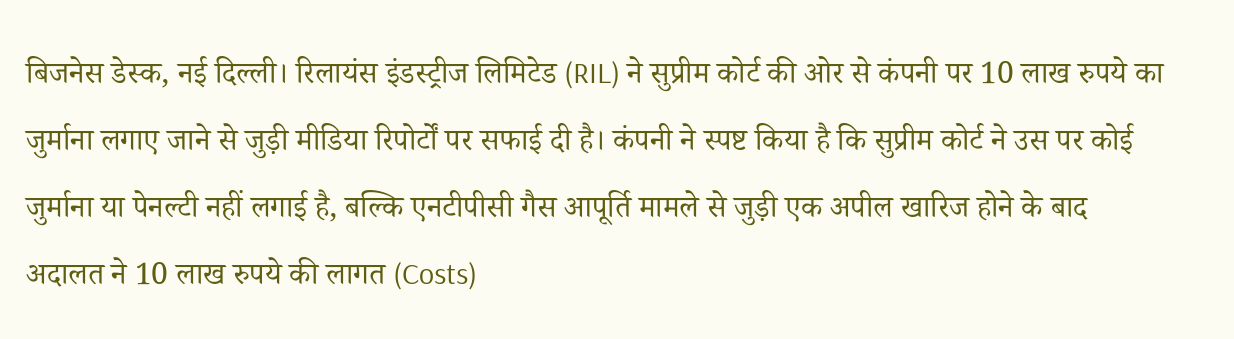बिजनेस डेस्क, नई दिल्ली। रिलायंस इंडस्ट्रीज लिमिटेड (RIL) ने सुप्रीम कोर्ट की ओर से कंपनी पर 10 लाख रुपये का जुर्माना लगाए जाने से जुड़ी मीडिया रिपोर्टों पर सफाई दी है। कंपनी ने स्पष्ट किया है कि सुप्रीम कोर्ट ने उस पर कोई जुर्माना या पेनल्टी नहीं लगाई है, बल्कि एनटीपीसी गैस आपूर्ति मामले से जुड़ी एक अपील खारिज होने के बाद अदालत ने 10 लाख रुपये की लागत (Costs)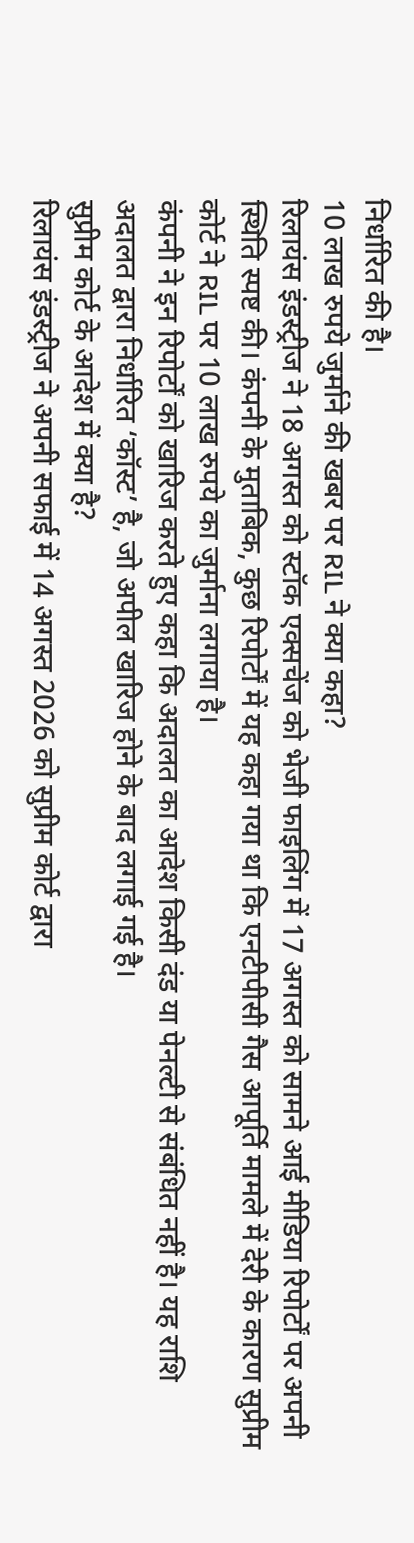निर्धारित की है।
10 लाख रुपये जुर्माने की खबर पर RIL ने क्या कहा?
रिलायंस इंडस्ट्रीज ने 18 अगस्त को स्टॉक एक्सचेंज को भेजी फाइलिंग में 17 अगस्त को सामने आई मीडिया रिपोर्टों पर अपनी स्थिति स्पष्ट की। कंपनी के मुताबिक, कुछ रिपोर्टों में यह कहा गया था कि एनटीपीसी गैस आपूर्ति मामले में देरी के कारण सुप्रीम कोर्ट ने RIL पर 10 लाख रुपये का जुर्माना लगाया है।
कंपनी ने इन रिपोर्टों को खारिज करते हुए कहा कि अदालत का आदेश किसी दंड या पेनल्टी से संबंधित नहीं है। यह राशि अदालत द्वारा निर्धारित ‘कॉस्ट’ है, जो अपील खारिज होने के बाद लगाई गई है।
सुप्रीम कोर्ट के आदेश में क्या है?
रिलायंस इंडस्ट्रीज ने अपनी सफाई में 14 अगस्त 2026 को सुप्रीम कोर्ट द्वारा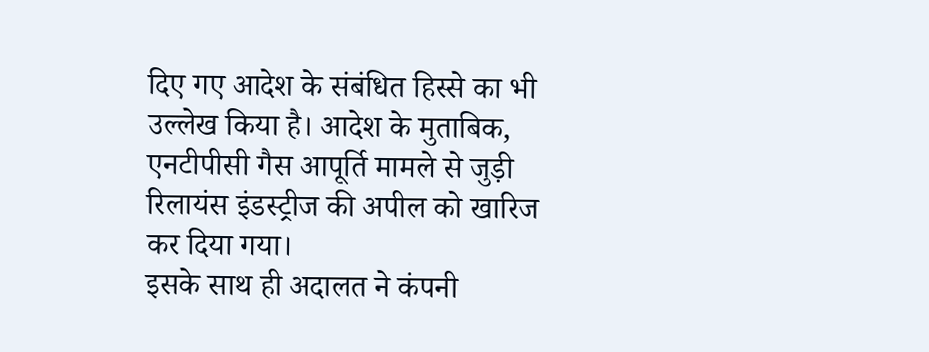दिए गए आदेश के संबंधित हिस्से का भी उल्लेख किया है। आदेश के मुताबिक, एनटीपीसी गैस आपूर्ति मामले से जुड़ी रिलायंस इंडस्ट्रीज की अपील को खारिज कर दिया गया।
इसके साथ ही अदालत ने कंपनी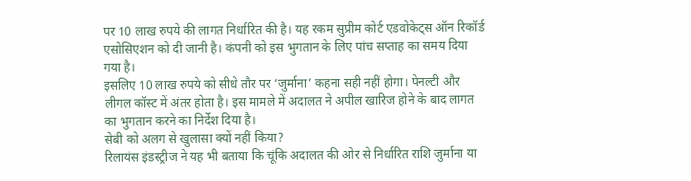पर 10 लाख रुपये की लागत निर्धारित की है। यह रकम सुप्रीम कोर्ट एडवोकेट्स ऑन रिकॉर्ड एसोसिएशन को दी जानी है। कंपनी को इस भुगतान के लिए पांच सप्ताह का समय दिया गया है।
इसलिए 10 लाख रुपये को सीधे तौर पर ‘जुर्माना’ कहना सही नहीं होगा। पेनल्टी और लीगल कॉस्ट में अंतर होता है। इस मामले में अदालत ने अपील खारिज होने के बाद लागत का भुगतान करने का निर्देश दिया है।
सेबी को अलग से खुलासा क्यों नहीं किया?
रिलायंस इंडस्ट्रीज ने यह भी बताया कि चूंकि अदालत की ओर से निर्धारित राशि जुर्माना या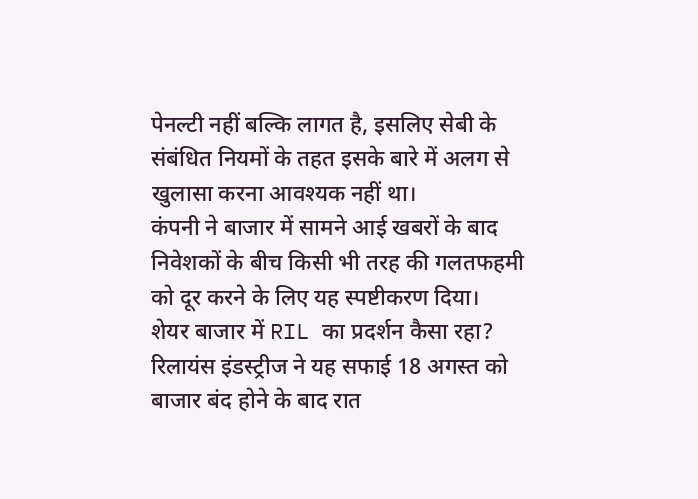पेनल्टी नहीं बल्कि लागत है, इसलिए सेबी के संबंधित नियमों के तहत इसके बारे में अलग से खुलासा करना आवश्यक नहीं था।
कंपनी ने बाजार में सामने आई खबरों के बाद निवेशकों के बीच किसी भी तरह की गलतफहमी को दूर करने के लिए यह स्पष्टीकरण दिया।
शेयर बाजार में RIL का प्रदर्शन कैसा रहा?
रिलायंस इंडस्ट्रीज ने यह सफाई 18 अगस्त को बाजार बंद होने के बाद रात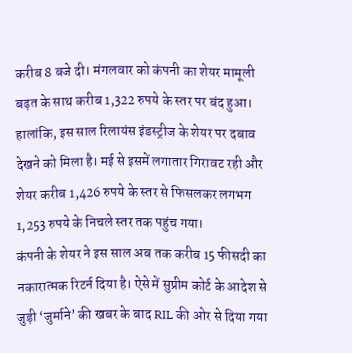करीब 8 बजे दी। मंगलवार को कंपनी का शेयर मामूली बढ़त के साथ करीब 1,322 रुपये के स्तर पर बंद हुआ।
हालांकि, इस साल रिलायंस इंडस्ट्रीज के शेयर पर दबाव देखने को मिला है। मई से इसमें लगातार गिरावट रही और शेयर करीब 1,426 रुपये के स्तर से फिसलकर लगभग 1,253 रुपये के निचले स्तर तक पहुंच गया।
कंपनी के शेयर ने इस साल अब तक करीब 15 फीसदी का नकारात्मक रिटर्न दिया है। ऐसे में सुप्रीम कोर्ट के आदेश से जुड़ी ‘जुर्माने’ की खबर के बाद RIL की ओर से दिया गया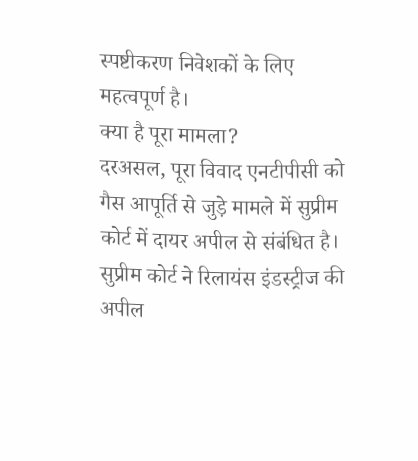स्पष्टीकरण निवेशकों के लिए महत्वपूर्ण है।
क्या है पूरा मामला?
दरअसल, पूरा विवाद एनटीपीसी को गैस आपूर्ति से जुड़े मामले में सुप्रीम कोर्ट में दायर अपील से संबंधित है। सुप्रीम कोर्ट ने रिलायंस इंडस्ट्रीज की अपील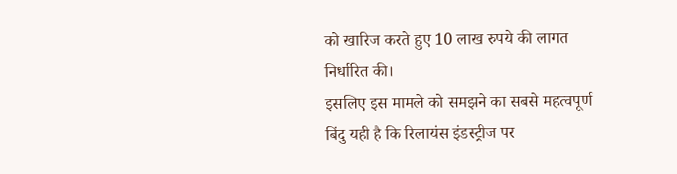को खारिज करते हुए 10 लाख रुपये की लागत निर्धारित की।
इसलिए इस मामले को समझने का सबसे महत्वपूर्ण बिंदु यही है कि रिलायंस इंडस्ट्रीज पर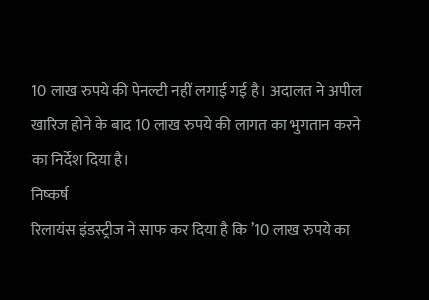10 लाख रुपये की पेनल्टी नहीं लगाई गई है। अदालत ने अपील खारिज होने के बाद 10 लाख रुपये की लागत का भुगतान करने का निर्देश दिया है।
निष्कर्ष
रिलायंस इंडस्ट्रीज ने साफ कर दिया है कि ’10 लाख रुपये का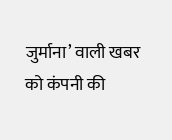जुर्माना’ वाली खबर को कंपनी की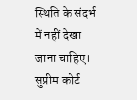स्थिति के संदर्भ में नहीं देखा जाना चाहिए। सुप्रीम कोर्ट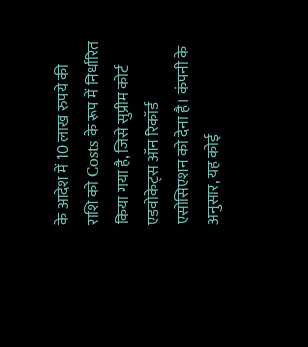के आदेश में 10 लाख रुपये की राशि को Costs के रूप में निर्धारित किया गया है, जिसे सुप्रीम कोर्ट एडवोकेट्स ऑन रिकॉर्ड एसोसिएशन को देना है। कंपनी के अनुसार, यह कोई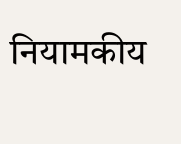नियामकीय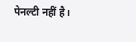पेनल्टी नहीं है।